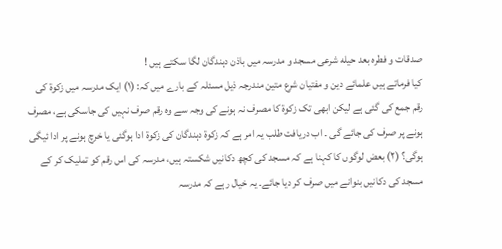صدقات و فطره بعد حیله شرعی مسجد و مدرسہ میں باذن دہندگان لگا سکتے ہیں !
کیا فرماتے ہیں علمائے دین و مفتیان شرع متین مندرجہ ذیل مسئلہ کے بارے میں کہ: (۱) ایک مدرسہ میں زکوۃ کی رقم جمع کی گئی ہے لیکن ابھی تک زکوۃ کا مصرف نہ ہونے کی وجہ سے وہ رقم صرف نہیں کی جاسکی ہے، مصرف ہونے پر صرف کی جائے گی ۔ اب دریافت طلب یہ امر ہے کہ زکوۃ دہندگان کی زکوۃ ادا ہوگئی یا خرچ ہونے پر ادا ئیگی ہوگی؟ (۲) بعض لوگوں کا کہنا ہے کہ مسجد کی کچھ دکانیں شکستہ ہیں، مدرسہ کی اس رقم کو تملیک کر کے مسجد کی دکانیں بنوانے میں صرف کر دیا جائے۔ یہ خیال رہے کہ مدرسہ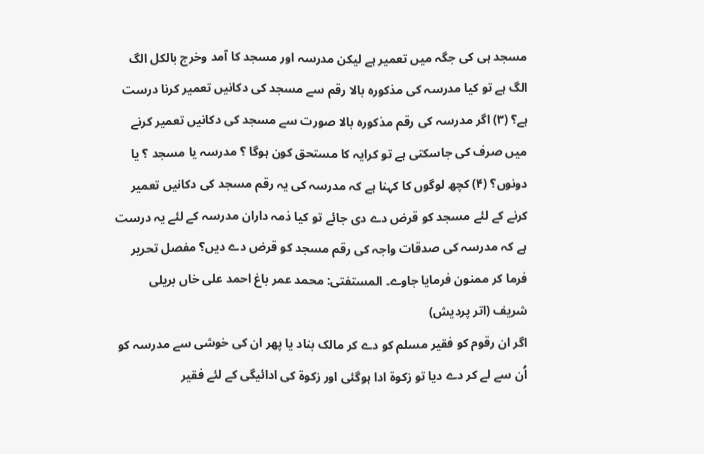مسجد ہی کی جگہ میں تعمیر ہے لیکن مدرسہ اور مسجد کا آمد وخرج بالکل الگ الگ ہے تو کیا مدرسہ کی مذکورہ بالا رقم سے مسجد کی دکانیں تعمیر کرنا درست ہے؟ (۳) اگر مدرسہ کی رقم مذکورہ بالا صورت سے مسجد کی دکانیں تعمیر کرنے میں صرف کی جاسکتی ہے تو کرایہ کا مستحق کون ہوگا ؟ مدرسہ یا مسجد ؟ یا دونوں؟ (۴) کچھ لوگوں کا کہنا ہے کہ مدرسہ کی یہ رقم مسجد کی دکانیں تعمیر کرنے کے لئے مسجد کو قرض دے دی جائے تو کیا ذمہ داران مدرسہ کے لئے یہ درست ہے کہ مدرسہ کی صدقات واجہ کی رقم مسجد کو قرض دے دیں؟ مفصل تحریر فرما کر ممنون فرمایا جاوے۔ المستفتی: محمد عمر باغ احمد علی خاں بریلی شریف (اتر پردیش)
اگر ان رقوم کو فقیر مسلم کو دے کر مالک بناد یا پھر ان کی خوشی سے مدرسہ کو اُن سے لے کر دے دیا تو زکوۃ ادا ہوگئی اور زکوۃ کی ادائیگی کے لئے فقیر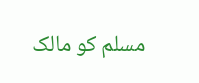مسلم کو مالک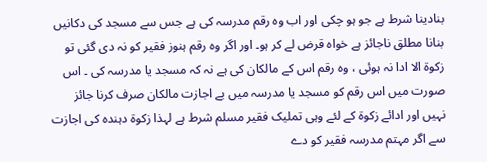بنادینا شرط ہے جو ہو چکی اور اب وہ رقم مدرسہ کی ہے جس سے مسجد کی دکانیں بنانا مطلق ناجائز ہے خواہ قرض لے کر ہو۔ اور اگر وہ رقم ہنوز فقیر کو نہ دی گئی تو زکوۃ الا ادا نہ ہوئی ، وہ رقم اس کے مالکان کی ہے نہ کہ مسجد یا مدرسہ کی ۔ اس صورت میں اس رقم کو مسجد یا مدرسہ میں بے اجازت مالکان صرف کرنا جائز نہیں اور ادائے زکوۃ کے لئے وہی تملیک فقیر مسلم شرط ہے لہذا زکوۃ دہندہ کی اجازت سے اگر مہتم مدرسہ فقیر کو دے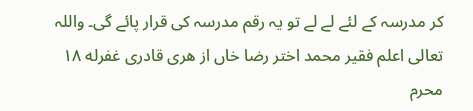کر مدرسہ کے لئے لے لے تو یہ رقم مدرسہ کی قرار پائے گی۔ واللہ تعالی اعلم فقیر محمد اختر رضا خاں از هری قادری غفرله ۱۸ محرم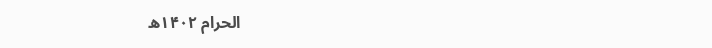الحرام ۱۴۰۲ھ